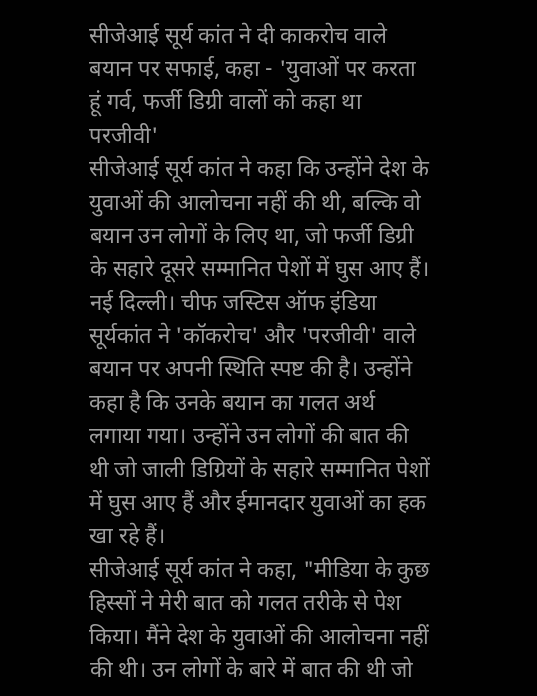सीजेआई सूर्य कांत ने दी काकरोच वाले बयान पर सफाई, कहा - 'युवाओं पर करता हूं गर्व, फर्जी डिग्री वालों को कहा था परजीवी'
सीजेआई सूर्य कांत ने कहा कि उन्होंने देश के युवाओं की आलोचना नहीं की थी, बल्कि वो बयान उन लोगों के लिए था, जो फर्जी डिग्री के सहारे दूसरे सम्मानित पेशों में घुस आए हैं।
नई दिल्ली। चीफ जस्टिस ऑफ इंडिया सूर्यकांत ने 'कॉकरोच' और 'परजीवी' वाले बयान पर अपनी स्थिति स्पष्ट की है। उन्होंने कहा है कि उनके बयान का गलत अर्थ लगाया गया। उन्होंने उन लोगों की बात की थी जो जाली डिग्रियों के सहारे सम्मानित पेशों में घुस आए हैं और ईमानदार युवाओं का हक खा रहे हैं।
सीजेआई सूर्य कांत ने कहा, "मीडिया के कुछ हिस्सों ने मेरी बात को गलत तरीके से पेश किया। मैंने देश के युवाओं की आलोचना नहीं की थी। उन लोगों के बारे में बात की थी जो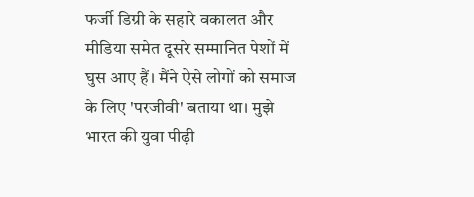फर्जी डिग्री के सहारे वकालत और मीडिया समेत दूसरे सम्मानित पेशों में घुस आए हैं। मैंने ऐसे लोगों को समाज के लिए 'परजीवी' बताया था। मुझे भारत की युवा पीढ़ी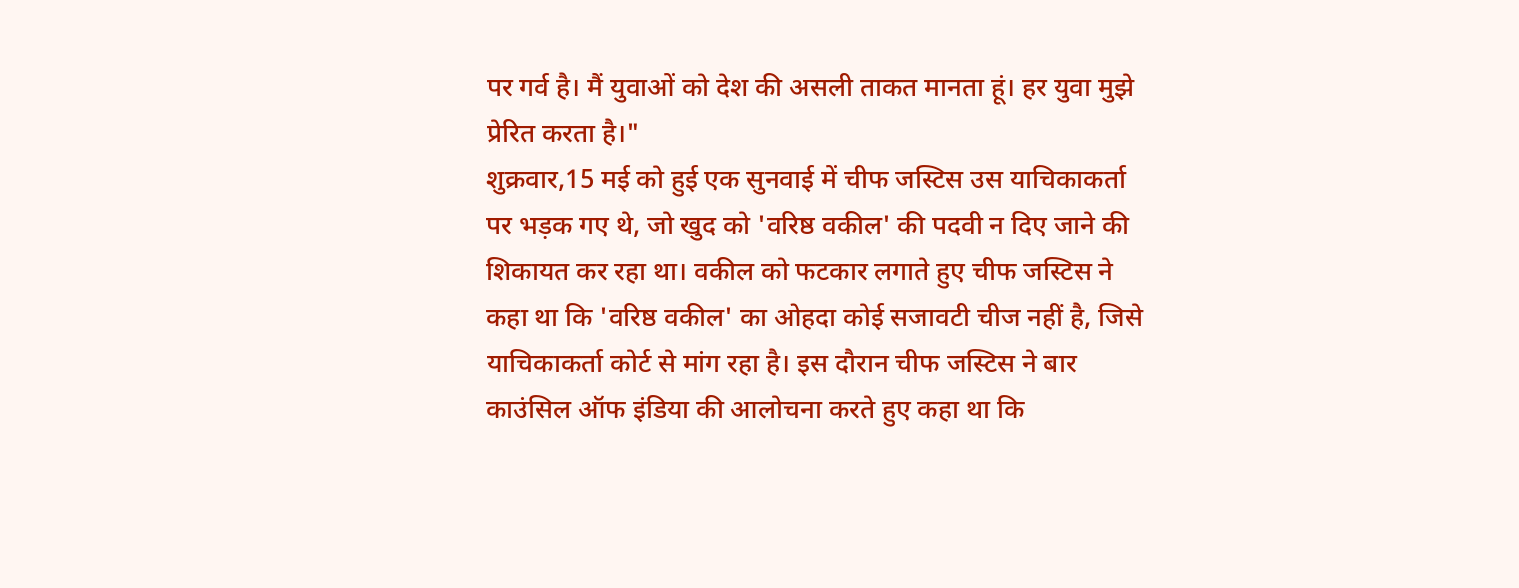पर गर्व है। मैं युवाओं को देश की असली ताकत मानता हूं। हर युवा मुझे प्रेरित करता है।"
शुक्रवार,15 मई को हुई एक सुनवाई में चीफ जस्टिस उस याचिकाकर्ता पर भड़क गए थे, जो खुद को 'वरिष्ठ वकील' की पदवी न दिए जाने की शिकायत कर रहा था। वकील को फटकार लगाते हुए चीफ जस्टिस ने कहा था कि 'वरिष्ठ वकील' का ओहदा कोई सजावटी चीज नहीं है, जिसे याचिकाकर्ता कोर्ट से मांग रहा है। इस दौरान चीफ जस्टिस ने बार काउंसिल ऑफ इंडिया की आलोचना करते हुए कहा था कि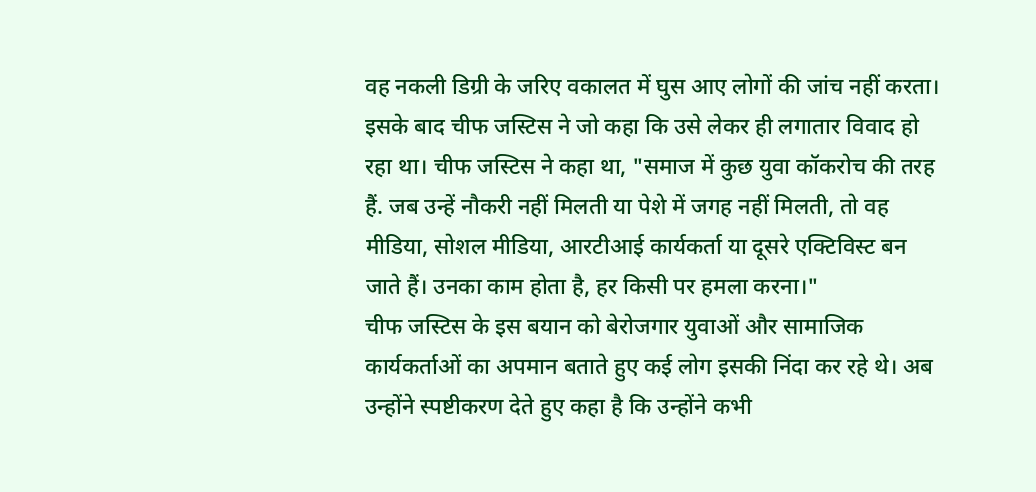वह नकली डिग्री के जरिए वकालत में घुस आए लोगों की जांच नहीं करता।
इसके बाद चीफ जस्टिस ने जो कहा कि उसे लेकर ही लगातार विवाद हो रहा था। चीफ जस्टिस ने कहा था, "समाज में कुछ युवा कॉकरोच की तरह हैं. जब उन्हें नौकरी नहीं मिलती या पेशे में जगह नहीं मिलती, तो वह मीडिया, सोशल मीडिया, आरटीआई कार्यकर्ता या दूसरे एक्टिविस्ट बन जाते हैं। उनका काम होता है, हर किसी पर हमला करना।"
चीफ जस्टिस के इस बयान को बेरोजगार युवाओं और सामाजिक कार्यकर्ताओं का अपमान बताते हुए कई लोग इसकी निंदा कर रहे थे। अब उन्होंने स्पष्टीकरण देते हुए कहा है कि उन्होंने कभी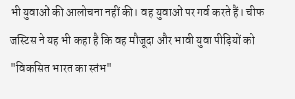भी युवाओं की आलोचना नहीं की। वह युवाओं पर गर्व करते हैं। चीफ जस्टिस ने यह भी कहा है कि वह मौजूदा और भावी युवा पीढ़ियों को "विकसित भारत का स्तंभ"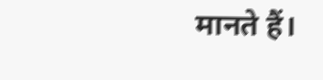मानते हैं।